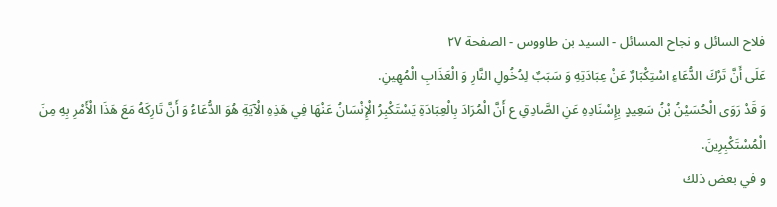فلاح السائل و نجاح المسائل - السيد بن طاووس - الصفحة ٢٧
عَلَى أَنَّ تَرْكَ الدُّعَاءِ اسْتِكْبَارٌ عَنْ عِبَادَتِهِ وَ سَبَبٌ لِدُخُولِ النَّارِ وَ الْعَذَابِ الْمُهِينِ.
وَ قَدْ رَوَى الْحُسَيْنُ بْنُ سَعِيدٍ بِإِسْنَادِهِ عَنِ الصَّادِقِ ع أَنَّ الْمُرَادَ بِالْعِبَادَةِ يَسْتَكْبِرُ الْإِنْسَانُ عَنْهَا فِي هَذِهِ الْآيَةِ هُوَ الدُّعَاءُ وَ أَنَّ تَارِكَهُ مَعَ هَذَا الْأَمْرِ بِهِ مِنَ الْمُسْتَكْبِرِينَ.
و في بعض ذلك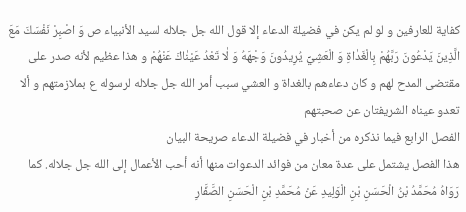كفاية للعارفين و لو لم يكن في فضيلة الدعاء إلا قول الله جل جلاله لسيد الأنبياء ص وَ اصْبِرْ نَفْسَكَ مَعَ الَّذِينَ يَدْعُونَ رَبَّهُمْ بِالْغَدٰاةِ وَ الْعَشِيِّ يُرِيدُونَ وَجْهَهُ وَ لٰا تَعْدُ عَيْنٰاكَ عَنْهُمْ و هذا عظيم لأنه صدر على مقتضى المدح لهم و كان دعاءهم بالغداة و العشي سبب أمر الله جل جلاله لرسوله ع بملازمتهم و ألا تعدو عيناه الشريفتان عن صحبتهم
الفصل الرابع فيما نذكره من أخبار في فضيلة الدعاء صريحة البيان
هذا الفصل يشتمل على عدة معان من فوائد الدعوات منها أنه أحب الأعمال إلى الله جل جلاله. كما
رَوَاهُ مُحَمَّدُ بْنُ الْحَسَنِ بْنِ الْوَلِيدِ عَنْ مُحَمَّدِ بْنِ الْحَسَنِ الصَّفَّارِ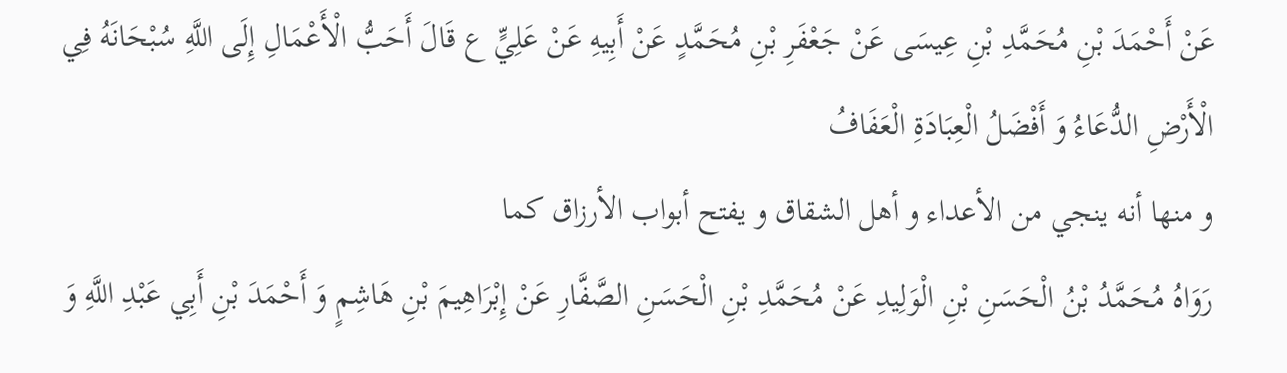عَنْ أَحْمَدَ بْنِ مُحَمَّدِ بْنِ عِيسَى عَنْ جَعْفَرِ بْنِ مُحَمَّدٍ عَنْ أَبِيهِ عَنْ عَلِيٍّ ع قَالَ أَحَبُّ الْأَعْمَالِ إِلَى اللَّهِ سُبْحَانَهُ فِي الْأَرْضِ الدُّعَاءُ وَ أَفْضَلُ الْعِبَادَةِ الْعَفَافُ
و منها أنه ينجي من الأعداء و أهل الشقاق و يفتح أبواب الأرزاق كما
رَوَاهُ مُحَمَّدُ بْنُ الْحَسَنِ بْنِ الْوَلِيدِ عَنْ مُحَمَّدِ بْنِ الْحَسَنِ الصَّفَّارِ عَنْ إِبْرَاهِيمَ بْنِ هَاشِمٍ وَ أَحْمَدَ بْنِ أَبِي عَبْدِ اللَّهِ وَ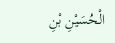الْحُسَيْنِ بْنِ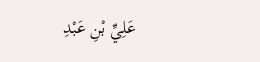عَلِيِّ بْنِ عَبْدِ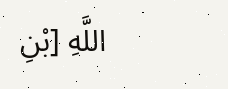اللَّهِ [بْنِ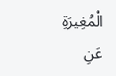الْمُغِيرَةِ عَنِ